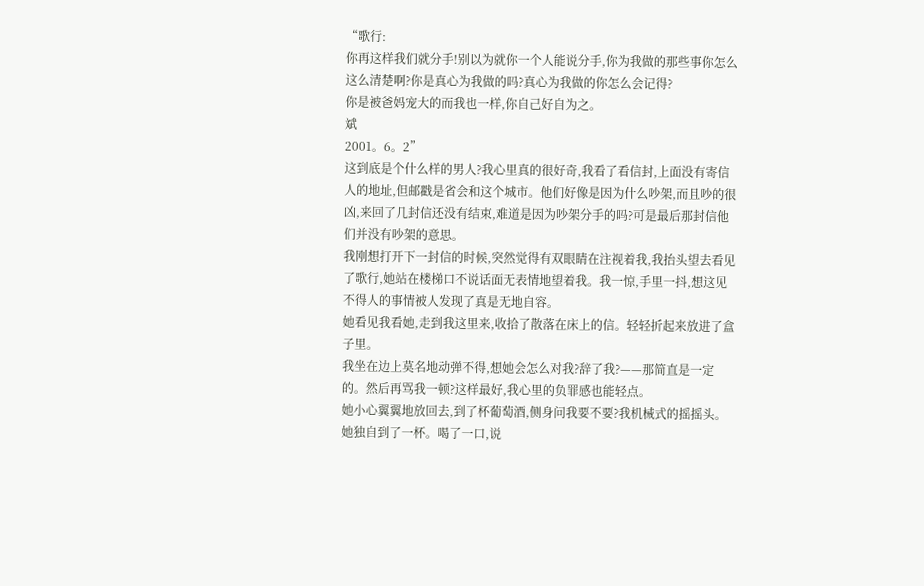“歌行:
你再这样我们就分手!别以为就你一个人能说分手,你为我做的那些事你怎么这么清楚啊?你是真心为我做的吗?真心为我做的你怎么会记得?
你是被爸妈宠大的而我也一样,你自己好自为之。
斌
2001。6。2”
这到底是个什么样的男人?我心里真的很好奇,我看了看信封,上面没有寄信人的地址,但邮戳是省会和这个城市。他们好像是因为什么吵架,而且吵的很凶,来回了几封信还没有结束,难道是因为吵架分手的吗?可是最后那封信他们并没有吵架的意思。
我刚想打开下一封信的时候,突然觉得有双眼睛在注视着我,我抬头望去看见了歌行,她站在楼梯口不说话面无表情地望着我。我一惊,手里一抖,想这见不得人的事情被人发现了真是无地自容。
她看见我看她,走到我这里来,收拾了散落在床上的信。轻轻折起来放进了盒子里。
我坐在边上莫名地动弹不得,想她会怎么对我?辞了我?——那简直是一定的。然后再骂我一顿?这样最好,我心里的负罪感也能轻点。
她小心翼翼地放回去,到了杯葡萄酒,侧身问我要不要?我机械式的摇摇头。她独自到了一杯。喝了一口,说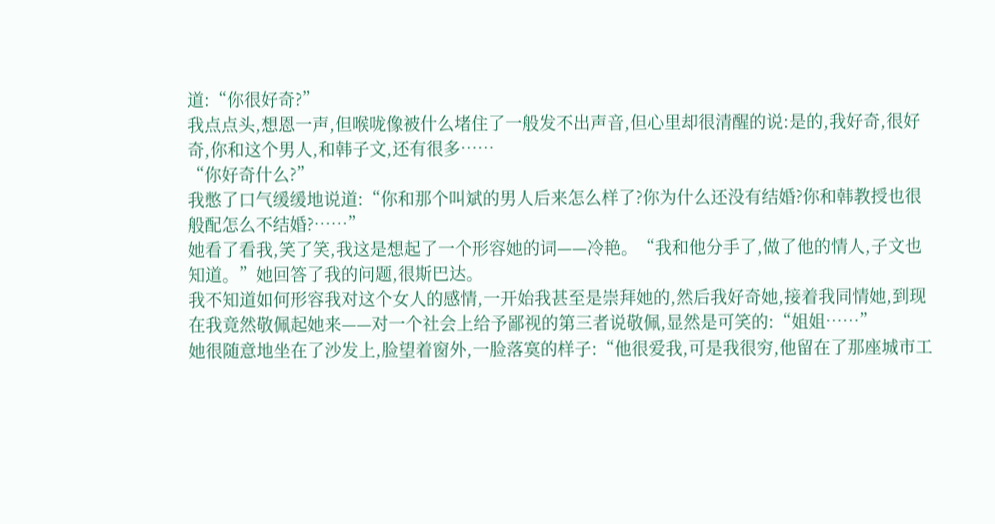道:“你很好奇?”
我点点头,想恩一声,但喉咙像被什么堵住了一般发不出声音,但心里却很清醒的说:是的,我好奇,很好奇,你和这个男人,和韩子文,还有很多……
“你好奇什么?”
我憋了口气缓缓地说道:“你和那个叫斌的男人后来怎么样了?你为什么还没有结婚?你和韩教授也很般配怎么不结婚?……”
她看了看我,笑了笑,我这是想起了一个形容她的词——冷艳。“我和他分手了,做了他的情人,子文也知道。”她回答了我的问题,很斯巴达。
我不知道如何形容我对这个女人的感情,一开始我甚至是崇拜她的,然后我好奇她,接着我同情她,到现在我竟然敬佩起她来——对一个社会上给予鄙视的第三者说敬佩,显然是可笑的:“姐姐……”
她很随意地坐在了沙发上,脸望着窗外,一脸落寞的样子:“他很爱我,可是我很穷,他留在了那座城市工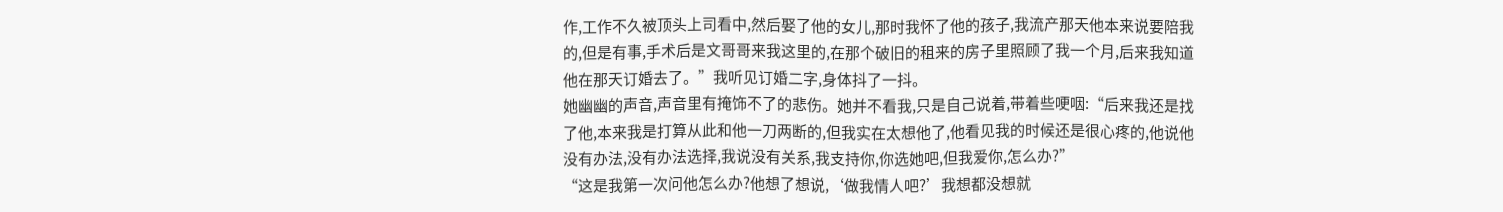作,工作不久被顶头上司看中,然后娶了他的女儿,那时我怀了他的孩子,我流产那天他本来说要陪我的,但是有事,手术后是文哥哥来我这里的,在那个破旧的租来的房子里照顾了我一个月,后来我知道他在那天订婚去了。”我听见订婚二字,身体抖了一抖。
她幽幽的声音,声音里有掩饰不了的悲伤。她并不看我,只是自己说着,带着些哽咽:“后来我还是找了他,本来我是打算从此和他一刀两断的,但我实在太想他了,他看见我的时候还是很心疼的,他说他没有办法,没有办法选择,我说没有关系,我支持你,你选她吧,但我爱你,怎么办?”
“这是我第一次问他怎么办?他想了想说,‘做我情人吧?’我想都没想就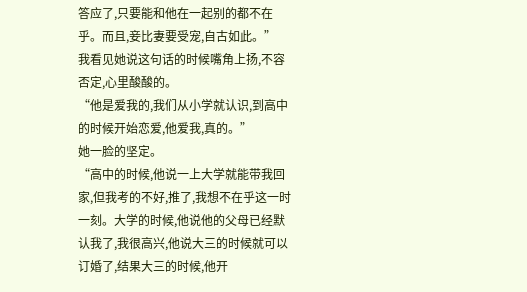答应了,只要能和他在一起别的都不在乎。而且,妾比妻要受宠,自古如此。”
我看见她说这句话的时候嘴角上扬,不容否定,心里酸酸的。
“他是爱我的,我们从小学就认识,到高中的时候开始恋爱,他爱我,真的。”
她一脸的坚定。
“高中的时候,他说一上大学就能带我回家,但我考的不好,推了,我想不在乎这一时一刻。大学的时候,他说他的父母已经默认我了,我很高兴,他说大三的时候就可以订婚了,结果大三的时候,他开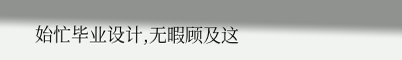始忙毕业设计,无暇顾及这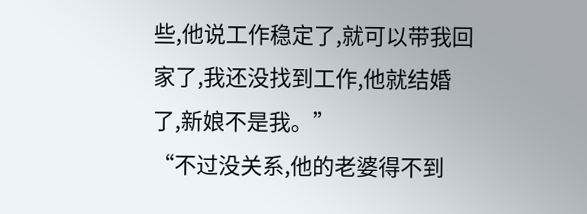些,他说工作稳定了,就可以带我回家了,我还没找到工作,他就结婚了,新娘不是我。”
“不过没关系,他的老婆得不到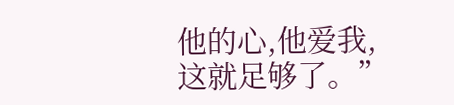他的心,他爱我,这就足够了。”